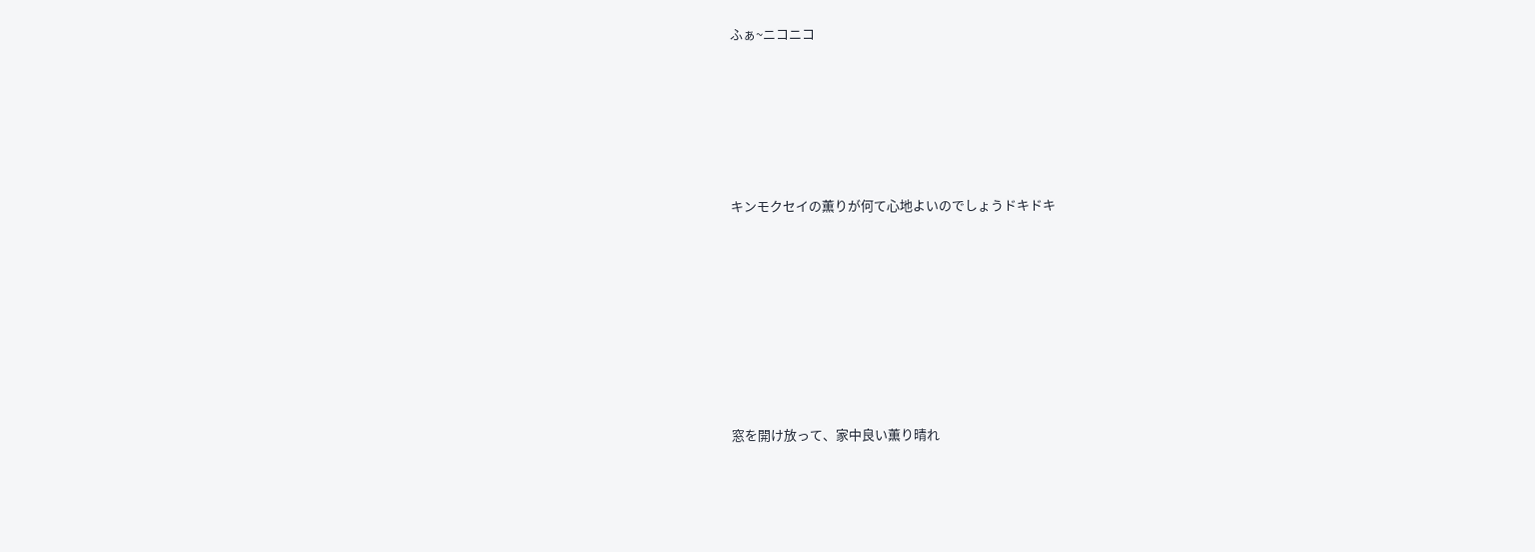ふぁ~ニコニコ





キンモクセイの薫りが何て心地よいのでしょうドキドキ







窓を開け放って、家中良い薫り晴れ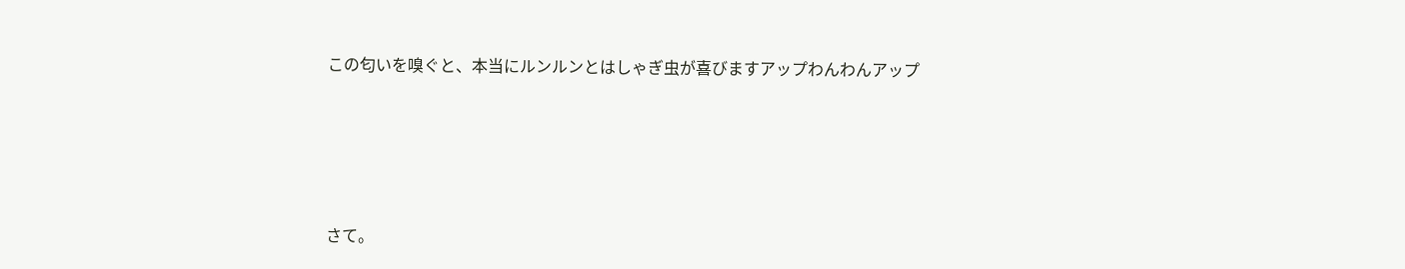この匂いを嗅ぐと、本当にルンルンとはしゃぎ虫が喜びますアップわんわんアップ








さて。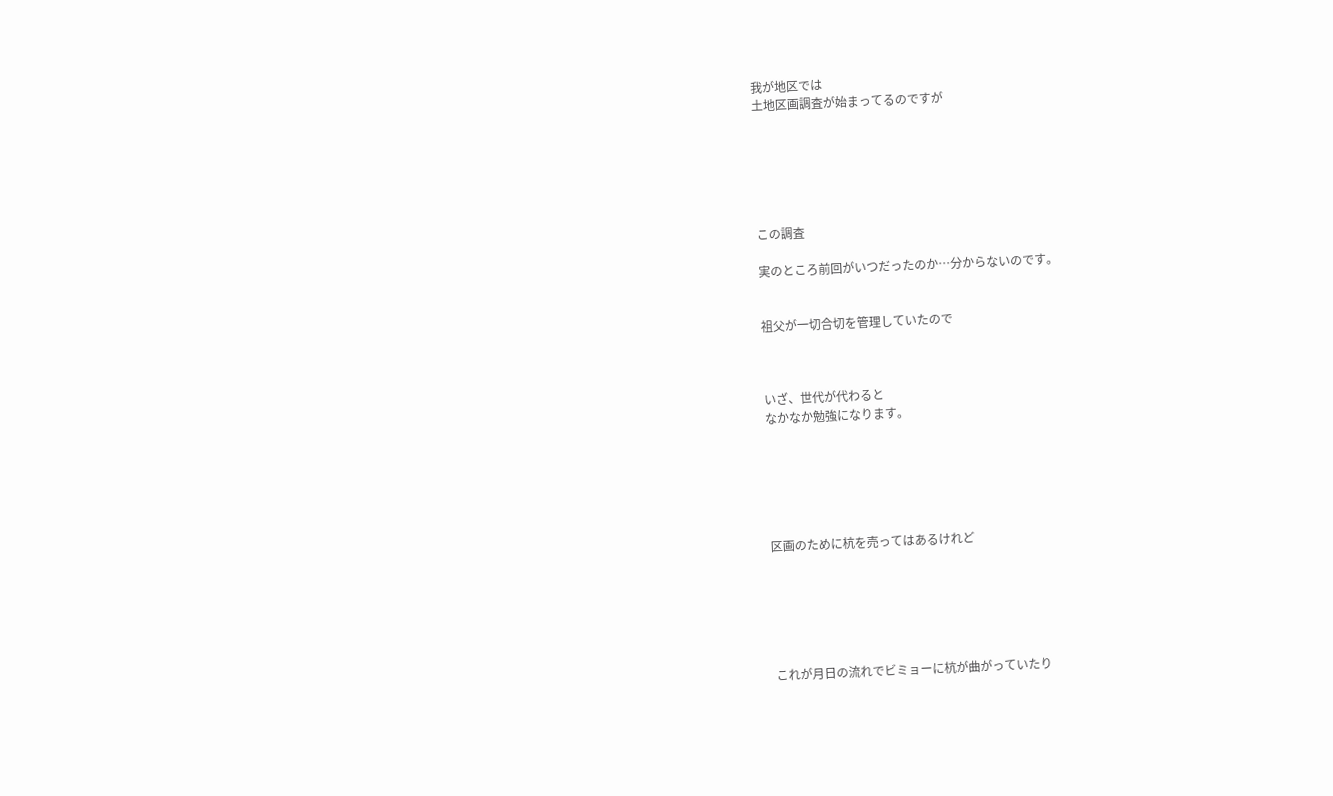我が地区では
土地区画調査が始まってるのですが






この調査

実のところ前回がいつだったのか…分からないのです。


祖父が一切合切を管理していたので



いざ、世代が代わると
なかなか勉強になります。






区画のために杭を売ってはあるけれど






これが月日の流れでビミョーに杭が曲がっていたり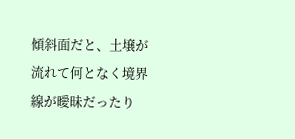傾斜面だと、土壌が流れて何となく境界線が曖昧だったり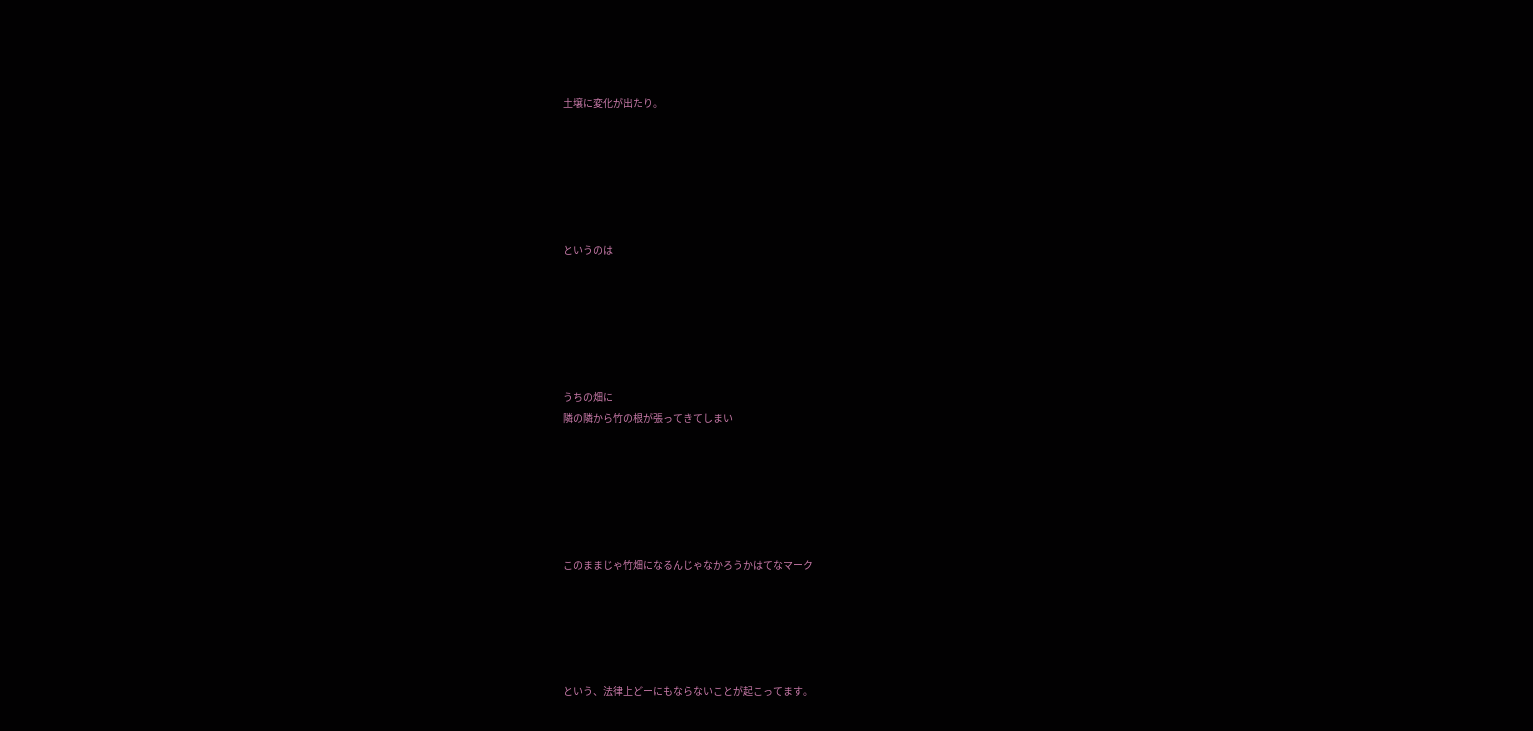土壌に変化が出たり。






というのは






うちの畑に
隣の隣から竹の根が張ってきてしまい






このままじゃ竹畑になるんじゃなかろうかはてなマーク





という、法律上どーにもならないことが起こってます。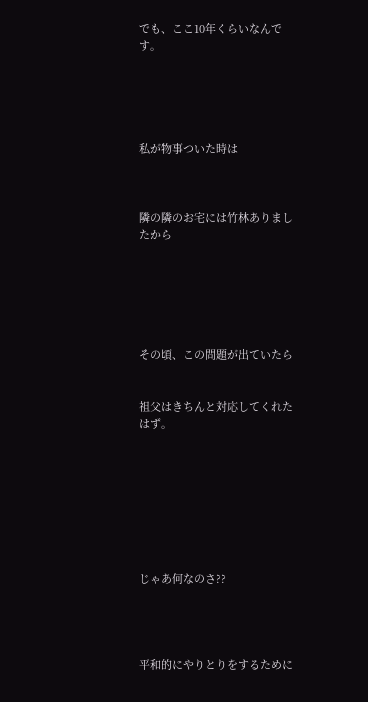でも、ここ10年くらいなんです。





私が物事ついた時は



隣の隣のお宅には竹林ありましたから






その頃、この問題が出ていたら


祖父はきちんと対応してくれたはず。








じゃあ何なのさ??




平和的にやりとりをするために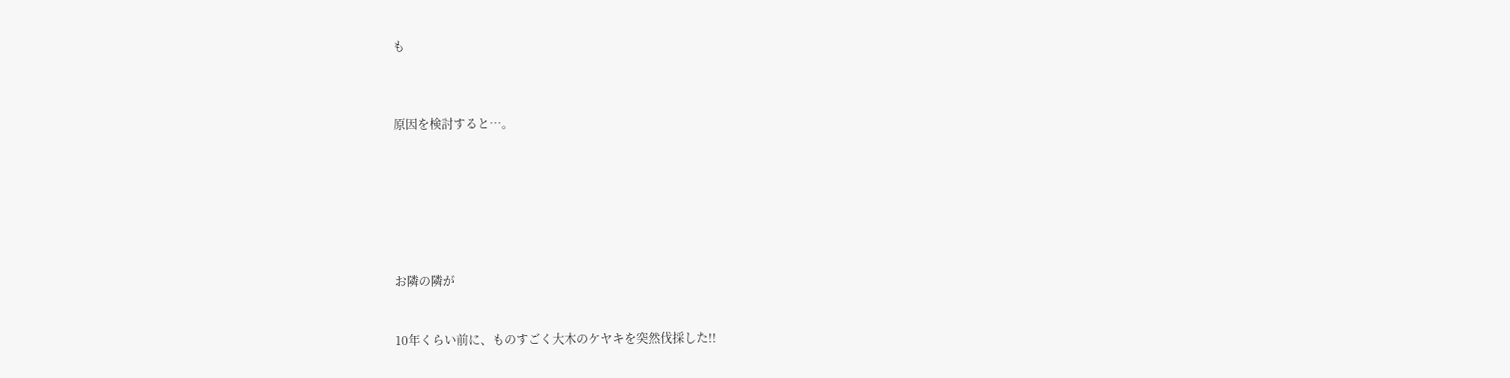も



原因を検討すると…。







お隣の隣が


10年くらい前に、ものすごく大木のケヤキを突然伐採した!!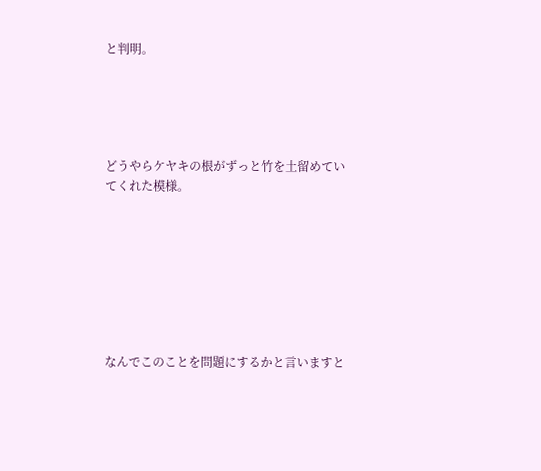と判明。





どうやらケヤキの根がずっと竹を土留めていてくれた模様。








なんでこのことを問題にするかと言いますと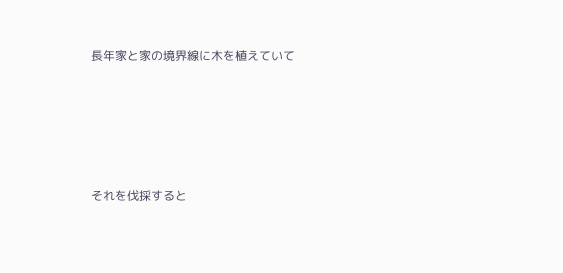長年家と家の境界線に木を植えていて





それを伐採すると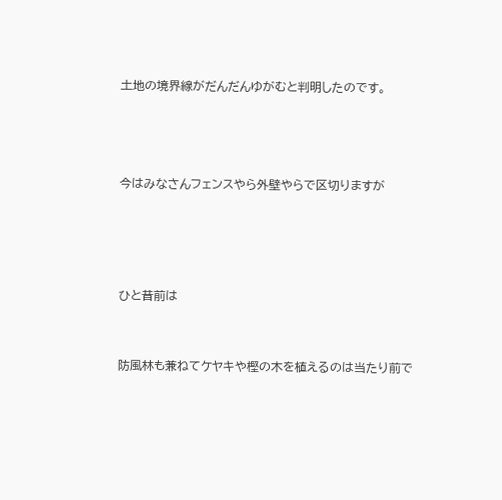土地の境界線がだんだんゆがむと判明したのです。






今はみなさんフェンスやら外壁やらで区切りますが







ひと昔前は




防風林も兼ねてケヤキや樫の木を植えるのは当たり前で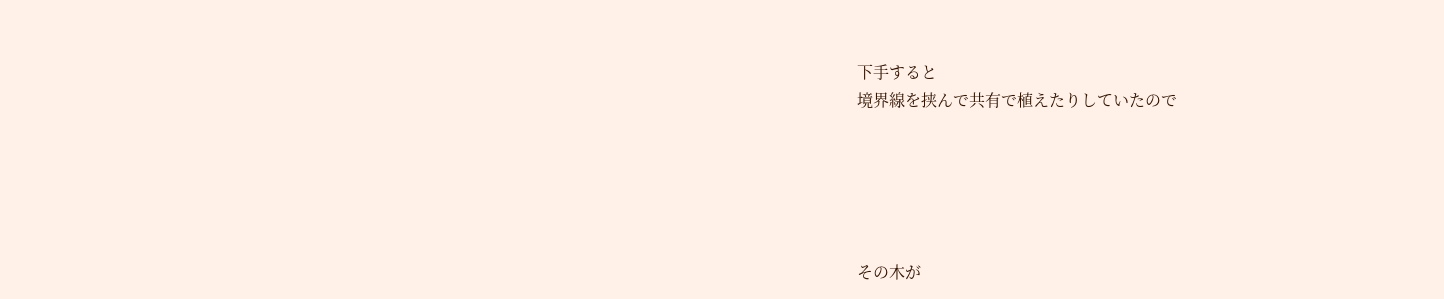下手すると
境界線を挟んで共有で植えたりしていたので





その木が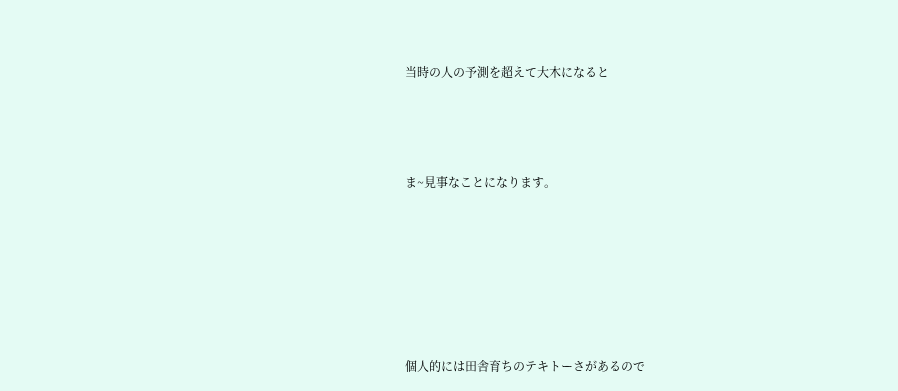当時の人の予測を超えて大木になると





ま~見事なことになります。









個人的には田舎育ちのテキトーさがあるので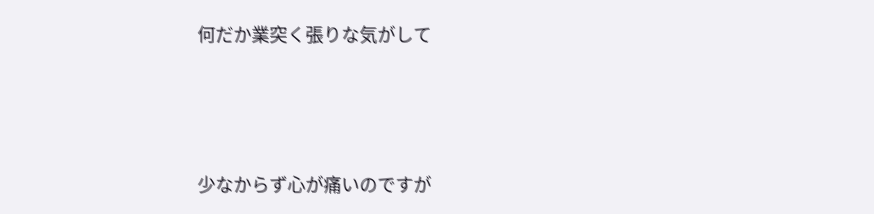何だか業突く張りな気がして




少なからず心が痛いのですが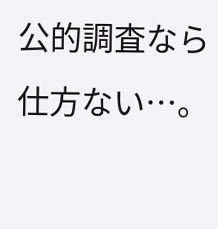公的調査なら仕方ない…。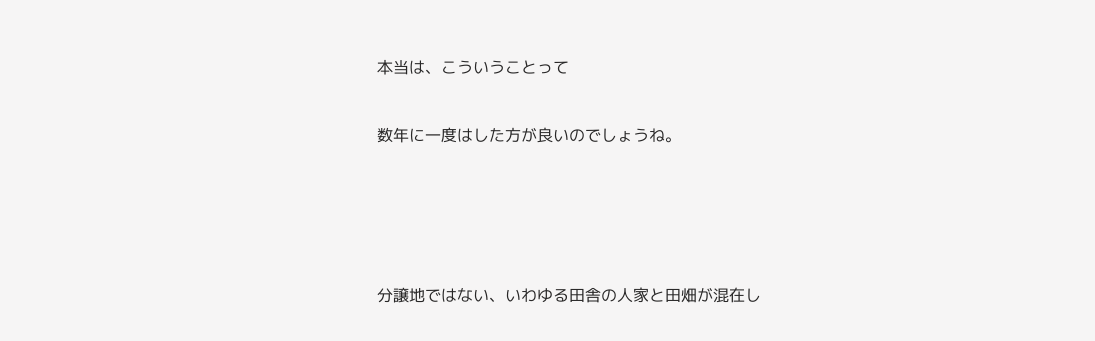本当は、こういうことって


数年に一度はした方が良いのでしょうね。






分譲地ではない、いわゆる田舎の人家と田畑が混在し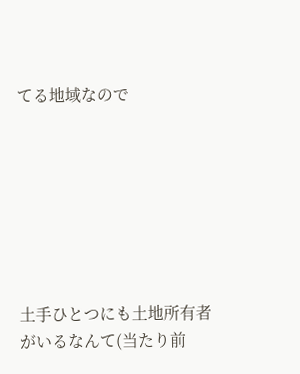てる地域なので







土手ひとつにも土地所有者がいるなんて(当たり前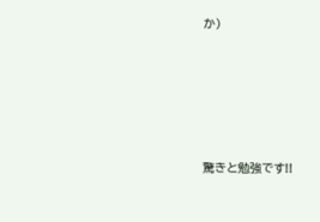か)





驚きと勉強です!!